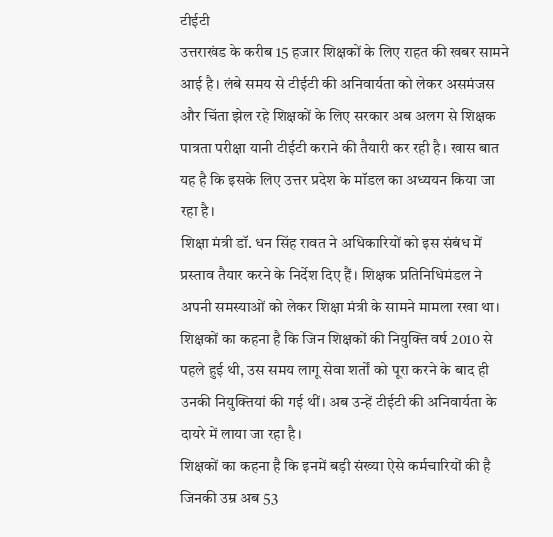टीईटी
उत्तराखंड के करीब 15 हजार शिक्षकों के लिए राहत की खबर सामने आई है। लंबे समय से टीईटी की अनिवार्यता को लेकर असमंजस और चिंता झेल रहे शिक्षकों के लिए सरकार अब अलग से शिक्षक पात्रता परीक्षा यानी टीईटी कराने की तैयारी कर रही है। खास बात यह है कि इसके लिए उत्तर प्रदेश के मॉडल का अध्ययन किया जा रहा है।
शिक्षा मंत्री डॉ. धन सिंह रावत ने अधिकारियों को इस संबंध में प्रस्ताव तैयार करने के निर्देश दिए हैं। शिक्षक प्रतिनिधिमंडल ने अपनी समस्याओं को लेकर शिक्षा मंत्री के सामने मामला रखा था। शिक्षकों का कहना है कि जिन शिक्षकों की नियुक्ति वर्ष 2010 से पहले हुई थी, उस समय लागू सेवा शर्तों को पूरा करने के बाद ही उनकी नियुक्तियां की गई थीं। अब उन्हें टीईटी की अनिवार्यता के दायरे में लाया जा रहा है।
शिक्षकों का कहना है कि इनमें बड़ी संख्या ऐसे कर्मचारियों की है जिनकी उम्र अब 53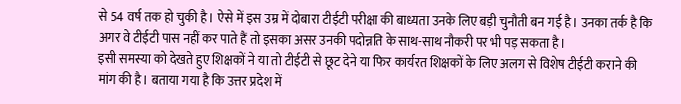से 54 वर्ष तक हो चुकी है। ऐसे में इस उम्र में दोबारा टीईटी परीक्षा की बाध्यता उनके लिए बड़ी चुनौती बन गई है। उनका तर्क है कि अगर वे टीईटी पास नहीं कर पाते हैं तो इसका असर उनकी पदोन्नति के साथ-साथ नौकरी पर भी पड़ सकता है।
इसी समस्या को देखते हुए शिक्षकों ने या तो टीईटी से छूट देने या फिर कार्यरत शिक्षकों के लिए अलग से विशेष टीईटी कराने की मांग की है। बताया गया है कि उत्तर प्रदेश में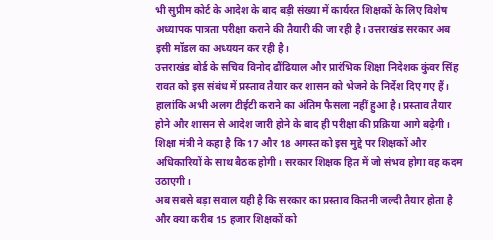भी सुप्रीम कोर्ट के आदेश के बाद बड़ी संख्या में कार्यरत शिक्षकों के लिए विशेष अध्यापक पात्रता परीक्षा कराने की तैयारी की जा रही है। उत्तराखंड सरकार अब इसी मॉडल का अध्ययन कर रही है।
उत्तराखंड बोर्ड के सचिव विनोद ढौंढियाल और प्रारंभिक शिक्षा निदेशक कुंवर सिंह रावत को इस संबंध में प्रस्ताव तैयार कर शासन को भेजने के निर्देश दिए गए हैं। हालांकि अभी अलग टीईटी कराने का अंतिम फैसला नहीं हुआ है। प्रस्ताव तैयार होने और शासन से आदेश जारी होने के बाद ही परीक्षा की प्रक्रिया आगे बढ़ेगी। शिक्षा मंत्री ने कहा है कि 17 और 18 अगस्त को इस मुद्दे पर शिक्षकों और अधिकारियों के साथ बैठक होगी। सरकार शिक्षक हित में जो संभव होगा वह कदम उठाएगी।
अब सबसे बड़ा सवाल यही है कि सरकार का प्रस्ताव कितनी जल्दी तैयार होता है और क्या करीब 15 हजार शिक्षकों को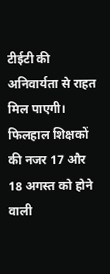टीईटी की अनिवार्यता से राहत मिल पाएगी। फिलहाल शिक्षकों की नजर 17 और 18 अगस्त को होने वाली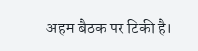अहम बैठक पर टिकी है।